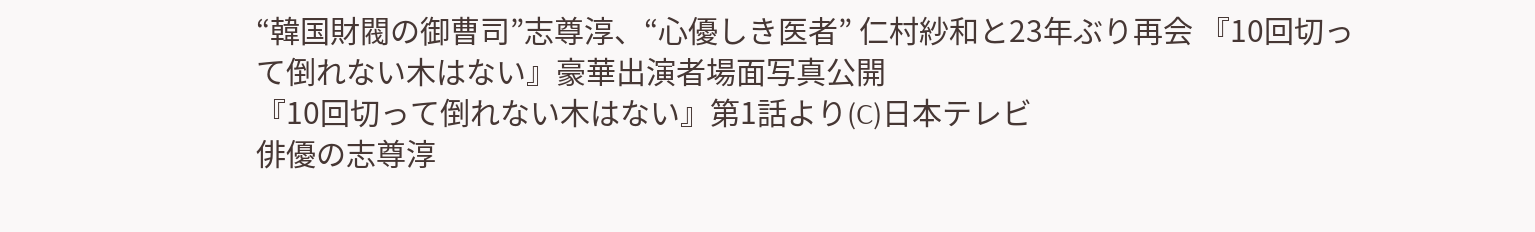“韓国財閥の御曹司”志尊淳、“心優しき医者” 仁村紗和と23年ぶり再会 『10回切って倒れない木はない』豪華出演者場面写真公開
『10回切って倒れない木はない』第1話より(C)日本テレビ
俳優の志尊淳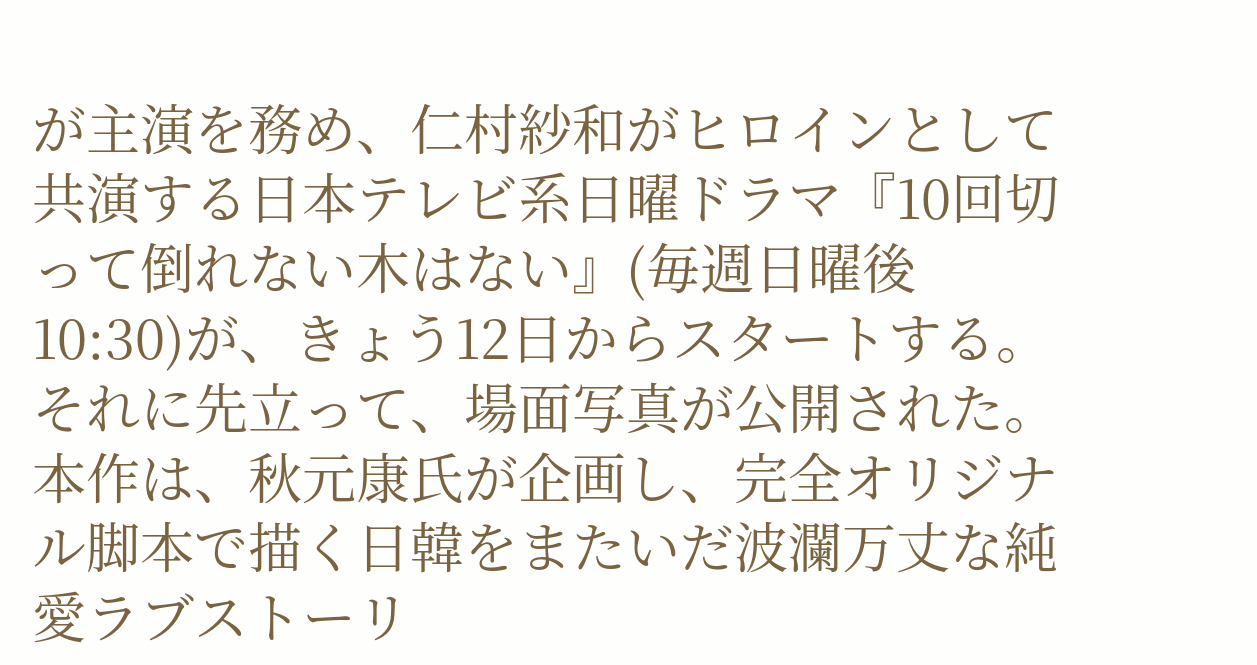が主演を務め、仁村紗和がヒロインとして共演する日本テレビ系日曜ドラマ『10回切って倒れない木はない』(毎週日曜後10:30)が、きょう12日からスタートする。それに先立って、場面写真が公開された。
本作は、秋元康氏が企画し、完全オリジナル脚本で描く日韓をまたいだ波瀾万丈な純愛ラブストーリ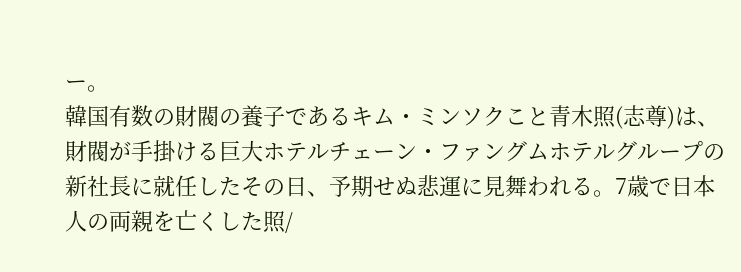ー。
韓国有数の財閥の養子であるキム・ミンソクこと青木照(志尊)は、財閥が手掛ける巨大ホテルチェーン・ファングムホテルグループの新社長に就任したその日、予期せぬ悲運に見舞われる。7歳で日本人の両親を亡くした照/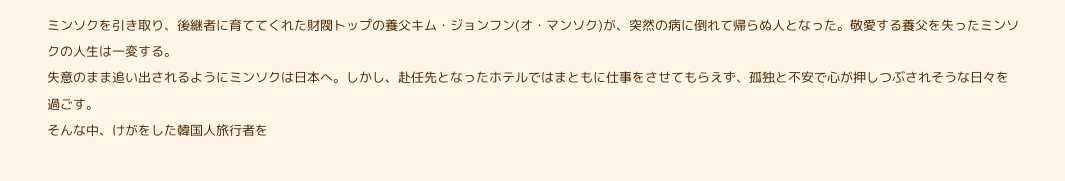ミンソクを引き取り、後継者に育ててくれた財閥トップの養父キム・ジョンフン(オ・マンソク)が、突然の病に倒れて帰らぬ人となった。敬愛する養父を失ったミンソクの人生は一変する。
失意のまま追い出されるようにミンソクは日本へ。しかし、赴任先となったホテルではまともに仕事をさせてもらえず、孤独と不安で心が押しつぶされそうな日々を過ごす。
そんな中、けがをした韓国人旅行者を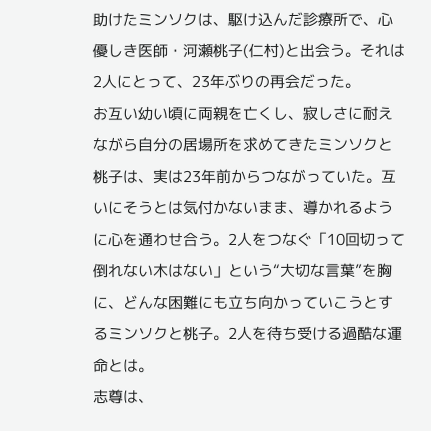助けたミンソクは、駆け込んだ診療所で、心優しき医師・河瀬桃子(仁村)と出会う。それは2人にとって、23年ぶりの再会だった。
お互い幼い頃に両親を亡くし、寂しさに耐えながら自分の居場所を求めてきたミンソクと桃子は、実は23年前からつながっていた。互いにそうとは気付かないまま、導かれるように心を通わせ合う。2人をつなぐ「10回切って倒れない木はない」という“大切な言葉”を胸に、どんな困難にも立ち向かっていこうとするミンソクと桃子。2人を待ち受ける過酷な運命とは。
志尊は、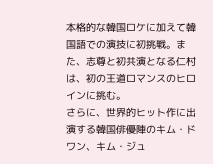本格的な韓国ロケに加えて韓国語での演技に初挑戦。また、志尊と初共演となる仁村は、初の王道ロマンスのヒロインに挑む。
さらに、世界的ヒット作に出演する韓国俳優陣のキム・ドワン、キム・ジュ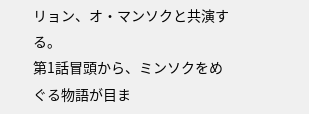リョン、オ・マンソクと共演する。
第1話冒頭から、ミンソクをめぐる物語が目ま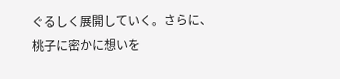ぐるしく展開していく。さらに、桃子に密かに想いを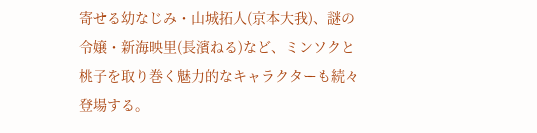寄せる幼なじみ・山城拓人(京本大我)、謎の令嬢・新海映里(長濱ねる)など、ミンソクと桃子を取り巻く魅力的なキャラクターも続々登場する。